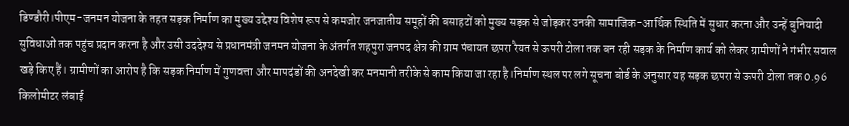डिण्डौरी।पीएम-जनमन योजना के तहत सड़क निर्माण का मुख्य उद्देश्य विशेष रूप से कमजोर जनजातीय समूहों की बसाहटों को मुख्य सड़क से जोड़कर उनकी सामाजिक-आर्थिक स्थिति में सुधार करना और उन्हें बुनियादी सुविधाओं तक पहुंच प्रदान करना है और उसी उददेश्य से प्रधानमंत्री जनमन योजना के अंतर्गत शहपुरा जनपद क्षेत्र की ग्राम पंचायत छपरा रैयत से ऊपरी टोला तक बन रही सड़क के निर्माण कार्य को लेकर ग्रामीणों ने गंभीर सवाल खड़े किए हैं। ग्रामीणों का आरोप है कि सड़क निर्माण में गुणवत्ता और मापदंडों की अनदेखी कर मनमानी तरीके से काम किया जा रहा है।निर्माण स्थल पर लगे सूचना बोर्ड के अनुसार यह सड़क छपरा से ऊपरी टोला तक 0.96 किलोमीटर लंबाई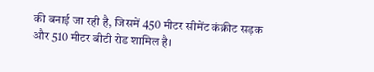की बनाई जा रही है, जिसमें 450 मीटर सीमेंट कंक्रीट सड़क और 510 मीटर बीटी रोड शामिल है।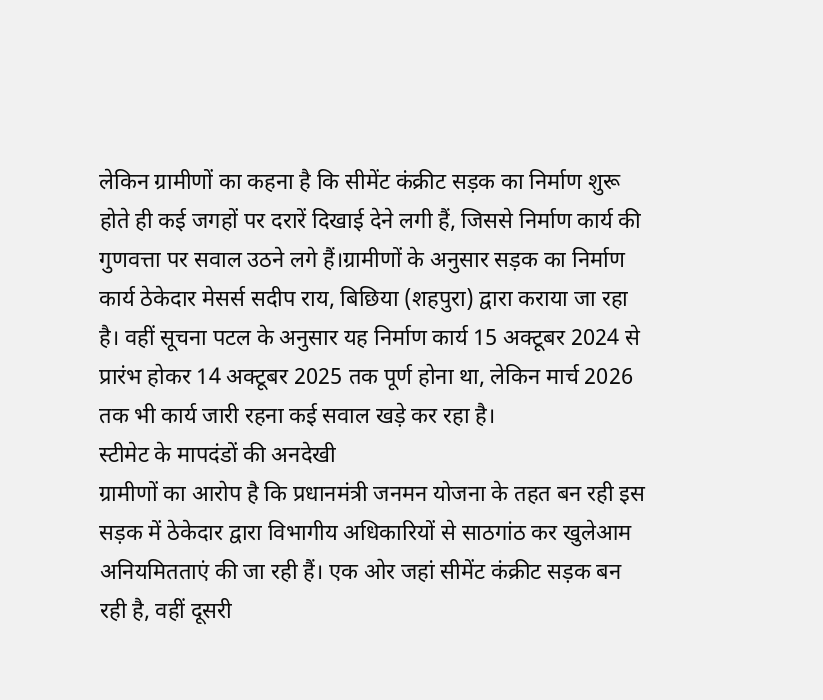लेकिन ग्रामीणों का कहना है कि सीमेंट कंक्रीट सड़क का निर्माण शुरू होते ही कई जगहों पर दरारें दिखाई देने लगी हैं, जिससे निर्माण कार्य की गुणवत्ता पर सवाल उठने लगे हैं।ग्रामीणों के अनुसार सड़क का निर्माण कार्य ठेकेदार मेसर्स सदीप राय, बिछिया (शहपुरा) द्वारा कराया जा रहा है। वहीं सूचना पटल के अनुसार यह निर्माण कार्य 15 अक्टूबर 2024 से प्रारंभ होकर 14 अक्टूबर 2025 तक पूर्ण होना था, लेकिन मार्च 2026 तक भी कार्य जारी रहना कई सवाल खड़े कर रहा है।
स्टीमेट के मापदंडों की अनदेखी
ग्रामीणों का आरोप है कि प्रधानमंत्री जनमन योजना के तहत बन रही इस सड़क में ठेकेदार द्वारा विभागीय अधिकारियों से साठगांठ कर खुलेआम अनियमितताएं की जा रही हैं। एक ओर जहां सीमेंट कंक्रीट सड़क बन रही है, वहीं दूसरी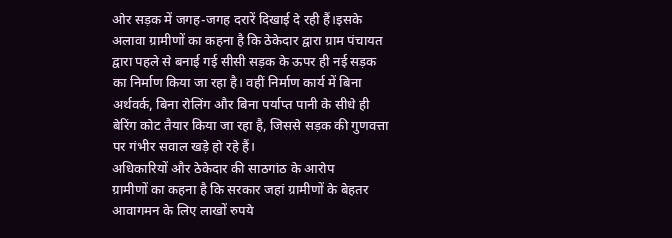ओर सड़क में जगह-जगह दरारें दिखाई दे रही हैं।इसके अलावा ग्रामीणों का कहना है कि ठेकेदार द्वारा ग्राम पंचायत द्वारा पहले से बनाई गई सीसी सड़क के ऊपर ही नई सड़क का निर्माण किया जा रहा है। वहीं निर्माण कार्य में बिना अर्थवर्क, बिना रोलिंग और बिना पर्याप्त पानी के सीधे ही बेरिंग कोट तैयार किया जा रहा है, जिससे सड़क की गुणवत्ता पर गंभीर सवाल खड़े हो रहे हैं।
अधिकारियों और ठेकेदार की साठगांठ के आरोप
ग्रामीणों का कहना है कि सरकार जहां ग्रामीणों के बेहतर आवागमन के लिए लाखों रुपये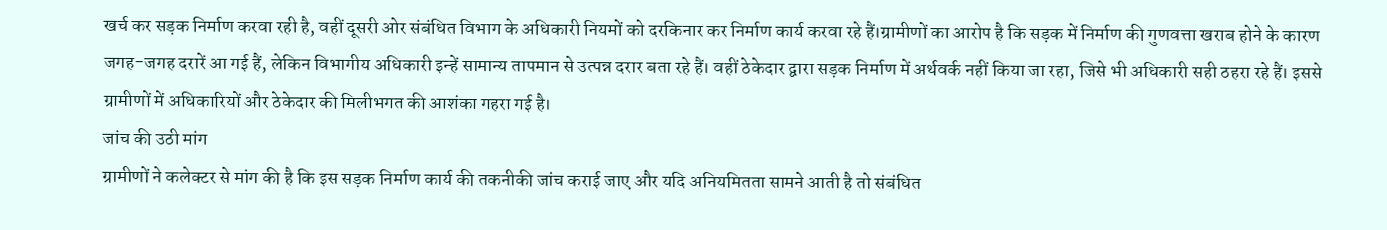खर्च कर सड़क निर्माण करवा रही है, वहीं दूसरी ओर संबंधित विभाग के अधिकारी नियमों को दरकिनार कर निर्माण कार्य करवा रहे हैं।ग्रामीणों का आरोप है कि सड़क में निर्माण की गुणवत्ता खराब होने के कारण जगह-जगह दरारें आ गई हैं, लेकिन विभागीय अधिकारी इन्हें सामान्य तापमान से उत्पन्न दरार बता रहे हैं। वहीं ठेकेदार द्वारा सड़क निर्माण में अर्थवर्क नहीं किया जा रहा, जिसे भी अधिकारी सही ठहरा रहे हैं। इससे ग्रामीणों में अधिकारियों और ठेकेदार की मिलीभगत की आशंका गहरा गई है।
जांच की उठी मांग
ग्रामीणों ने कलेक्टर से मांग की है कि इस सड़क निर्माण कार्य की तकनीकी जांच कराई जाए और यदि अनियमितता सामने आती है तो संबंधित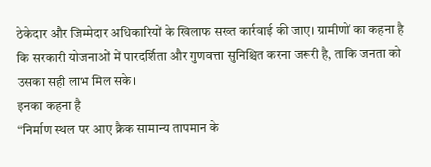ठेकेदार और जिम्मेदार अधिकारियों के खिलाफ सख्त कार्रवाई की जाए। ग्रामीणों का कहना है कि सरकारी योजनाओं में पारदर्शिता और गुणवत्ता सुनिश्चित करना जरूरी है, ताकि जनता को उसका सही लाभ मिल सके।
इनका कहना है
“निर्माण स्थल पर आए क्रैक सामान्य तापमान के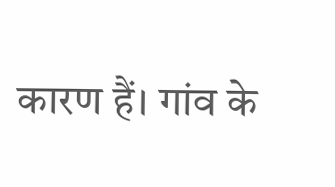कारण हैं। गांव के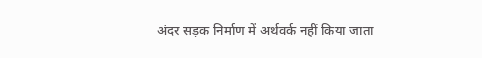अंदर सड़क निर्माण में अर्थवर्क नहीं किया जाता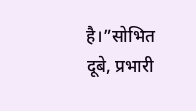है।”सोभित दूबे, प्रभारी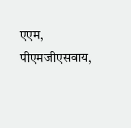एएम, पीएमजीएसवाय,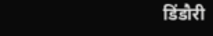डिंडौरी